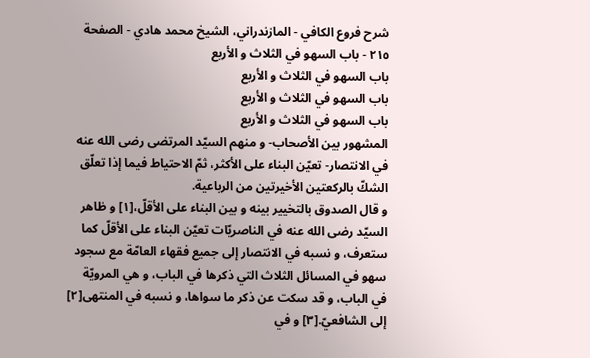شرح فروع الكافي - المازندراني، الشيخ محمد هادي - الصفحة ٢١٥ - باب السهو في الثلاث و الأربع
باب السهو في الثلاث و الأربع
باب السهو في الثلاث و الأربع
باب السهو في الثلاث و الأربع
المشهور بين الأصحاب- و منهم السيّد المرتضى رضى الله عنه في الانتصار- تعيّن البناء على الأكثر، ثمّ الاحتياط فيما إذا تعلّق الشكّ بالركعتين الأخيرتين من الرباعية.
و قال الصدوق بالتخيير بينه و بين البناء على الأقلّ،[١] و ظاهر السيّد رضى الله عنه في الناصريّات تعيّن البناء على الأقلّ كما ستعرف، و نسبه في الانتصار إلى جميع فقهاء العامّة مع سجود سهو في المسائل الثلاث التي ذكرها في الباب، و هي المرويّة في الباب، و قد سكت عن ذكر ما سواها، و نسبه في المنتهى[٢] إلى الشافعيّ.[٣] و في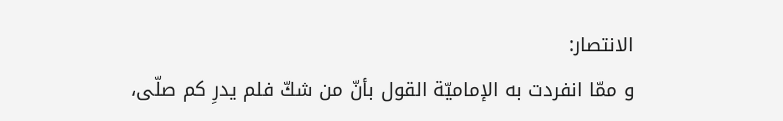الانتصار:
و ممّا انفردت به الإماميّة القول بأنّ من شكّ فلم يدرِ كم صلّى،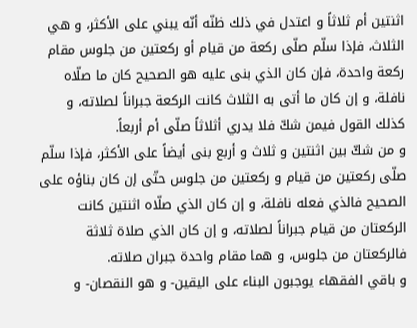اثنتين أم ثلاثاً و اعتدل في ذلك ظنّه أنّه يبني على الأكثر، و هي الثلاث، فإذا سلّم صلّى ركعة من قيام أو ركعتين من جلوس مقام ركعة واحدة، فإن كان الذي بنى عليه هو الصحيح كان ما صلّاه نافلة، و إن كان ما أتى به الثلاث كانت الركعة جبراناً لصلاته، و كذلك القول فيمن شكّ فلا يدري أثلاثاً صلّى أم أربعاً.
و من شكّ بين اثنتين و ثلاث و أربع بنى أيضاً على الأكثر، فإذا سلّم صلّى ركعتين من قيام و ركعتين من جلوس حتّى إن كان بناؤه على الصحيح فالذي فعله نافلة، و إن كان الذي صلّاه اثنتين كانت الركعتان من قيام جبراناً لصلاته، و إن كان الذي صلاة ثلاثة فالركعتان من جلوس، و هما مقام واحدة جبران صلاته.
و باقي الفقهاء يوجبون البناء على اليقين- و هو النقصان- و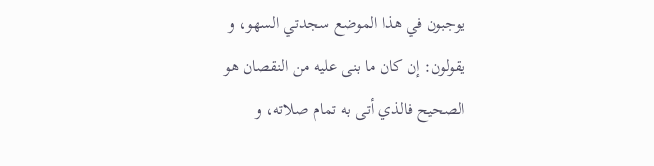يوجبون في هذا الموضع سجدتي السهو، و يقولون: إن كان ما بنى عليه من النقصان هو الصحيح فالذي أتى به تمام صلاته، و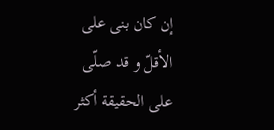إن كان بنى على الأقلّ و قد صلّى على الحقيقة أكثر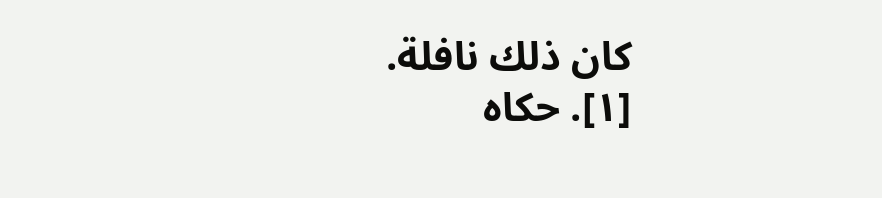كان ذلك نافلة.
[١]. حكاه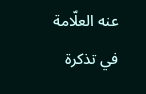عنه العلّامة في تذكرة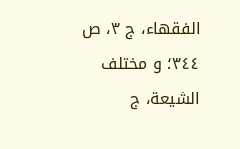الفقهاء، ج ٣، ص ٣٤٤؛ و مختلف الشيعة، ج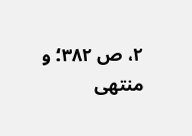٢، ص ٣٨٢؛ و منتهى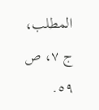المطلب، ج ٧، ص ٥٩.